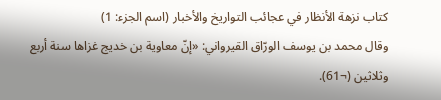كتاب نزهة الأنظار في عجائب التواريخ والأخبار (اسم الجزء: 1)
وقال محمد بن يوسف الورّاق القيرواني: «إنّ معاوية بن خديج غزاها سنة أربع وثلاثين (¬61).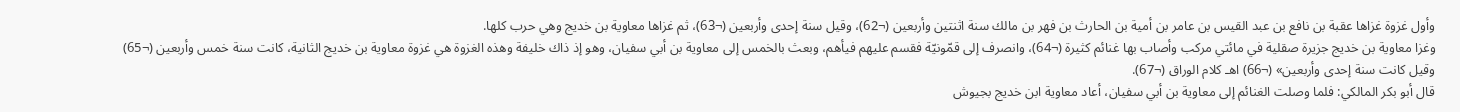وأول غزوة غزاها عقبة بن نافع بن عبد القيس بن عامر بن أمية بن الحارث بن فهر بن مالك سنة اثنتين وأربعين (¬62)، وقيل سنة إحدى وأربعين (¬63)، ثم غزاها معاوية بن خديج وهي حرب كلها.
وغزا معاوية بن خديج جزيرة صقلية في مائتي مركب وأصاب بها غنائم كثيرة (¬64)، وانصرف إلى قمّونيّة فقسم عليهم فيأهم، وبعث بالخمس إلى معاوية بن أبي سفيان، وهو إذ ذاك خليفة وهذه الغزوة هي غزوة معاوية بن خديج الثانية، كانت سنة خمس وأربعين (¬65) وقيل كانت سنة إحدى وأربعين» (¬66) اهـ كلام الوراق (¬67).
قال أبو بكر المالكي: فلما وصلت الغنائم إلى معاوية بن أبي سفيان، أعاد معاوية ابن خديج بجيوش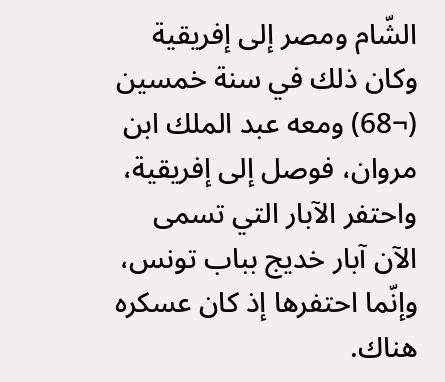الشّام ومصر إلى إفريقية وكان ذلك في سنة خمسين (¬68) ومعه عبد الملك ابن مروان، فوصل إلى إفريقية، واحتفر الآبار التي تسمى الآن آبار خديج بباب تونس، وإنّما احتفرها إذ كان عسكره هناك.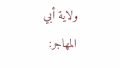ولاية أبي المهاجر: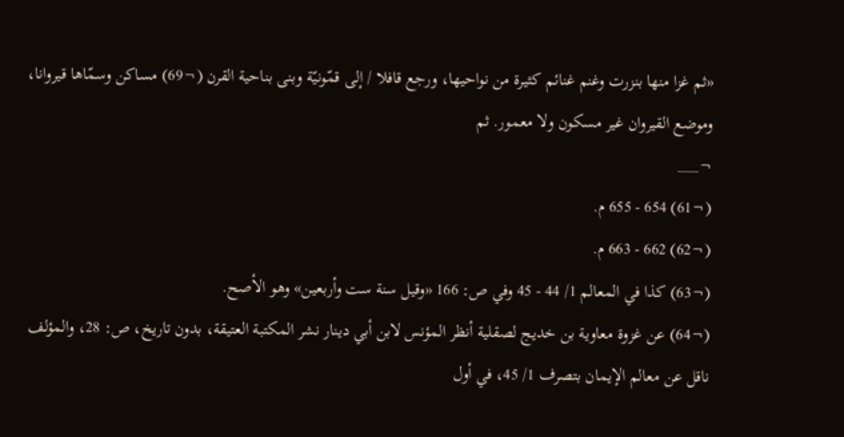«ثم غزا منها بنزرت وغنم غنائم كثيرة من نواحيها، ورجع قافلا / إلى قمّونيّة وبنى بناحية القرن (¬69) مساكن وسمّاها قيروانا، وموضع القيروان غير مسكون ولا معمور. ثم
¬___
(¬61) 654 - 655 م.
(¬62) 662 - 663 م.
(¬63) كذا في المعالم 1/ 44 - 45 وفي ص: 166 «وقيل سنة ست وأربعين» وهو الأصح.
(¬64) عن غزوة معاوية بن خديج لصقلية أنظر المؤنس لابن أبي دينار نشر المكتبة العتيقة، بدون تاريخ، ص: 28، والمؤلف ناقل عن معالم الإيمان بتصرف 1/ 45، في أول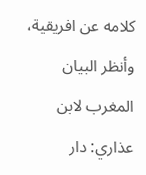كلامه عن افريقية، وأنظر البيان المغرب لابن عذاري: دار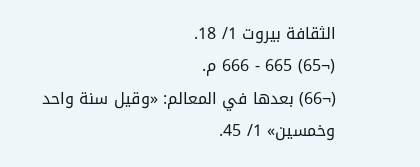الثقافة بيروت 1/ 18.
(¬65) 665 - 666 م.
(¬66) بعدها في المعالم: «وقيل سنة واحد وخمسين» 1/ 45.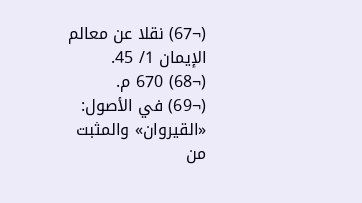(¬67) نقلا عن معالم الإيمان 1/ 45.
(¬68) 670 م.
(¬69) في الأصول: «القيروان» والمثبت من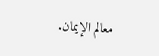معالم الإيمان.